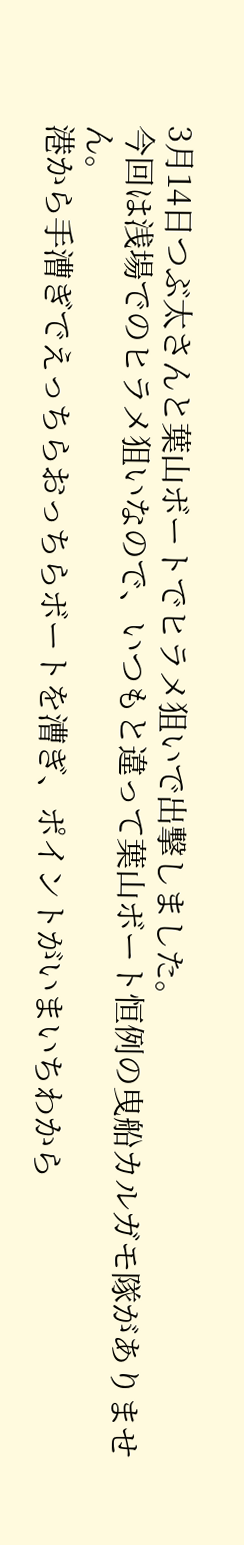3月14日つぶ太さんと葉山ボートでヒラメ狙いで出撃しました。
今回は浅場でのヒラメ狙いなので、いつもと違って葉山ボート恒例の曳船カルガモ隊がありません。
港から手漕ぎでえっちらおっちらボートを漕ぎ、ポイントがいまいちわから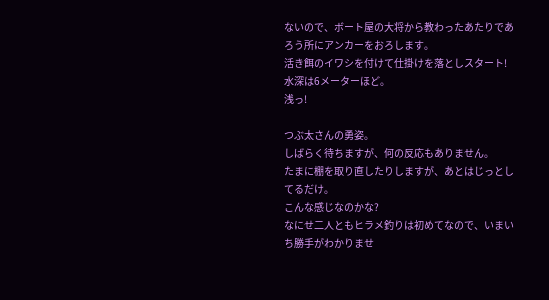ないので、ボート屋の大将から教わったあたりであろう所にアンカーをおろします。
活き餌のイワシを付けて仕掛けを落としスタート!
水深は6メーターほど。
浅っ!

つぶ太さんの勇姿。
しばらく待ちますが、何の反応もありません。
たまに棚を取り直したりしますが、あとはじっとしてるだけ。
こんな感じなのかな?
なにせ二人ともヒラメ釣りは初めてなので、いまいち勝手がわかりませ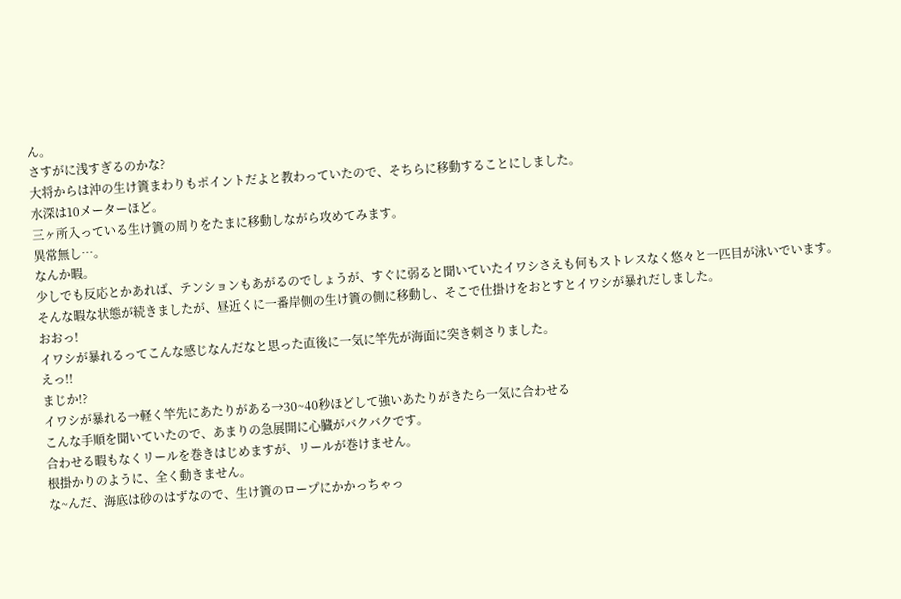ん。
さすがに浅すぎるのかな?
大将からは沖の生け簀まわりもポイントだよと教わっていたので、そちらに移動することにしました。
水深は10メーターほど。
三ヶ所入っている生け簀の周りをたまに移動しながら攻めてみます。
異常無し…。
なんか暇。
少しでも反応とかあれば、テンションもあがるのでしょうが、すぐに弱ると聞いていたイワシさえも何もストレスなく悠々と一匹目が泳いでいます。
そんな暇な状態が続きましたが、昼近くに一番岸側の生け簀の側に移動し、そこで仕掛けをおとすとイワシが暴れだしました。
おおっ!
イワシが暴れるってこんな感じなんだなと思った直後に一気に竿先が海面に突き刺さりました。
えっ!!
まじか!?
イワシが暴れる→軽く竿先にあたりがある→30~40秒ほどして強いあたりがきたら一気に合わせる
こんな手順を聞いていたので、あまりの急展開に心臓がバクバクです。
合わせる暇もなくリールを巻きはじめますが、リールが巻けません。
根掛かりのように、全く動きません。
な~んだ、海底は砂のはずなので、生け簀のロープにかかっちゃっ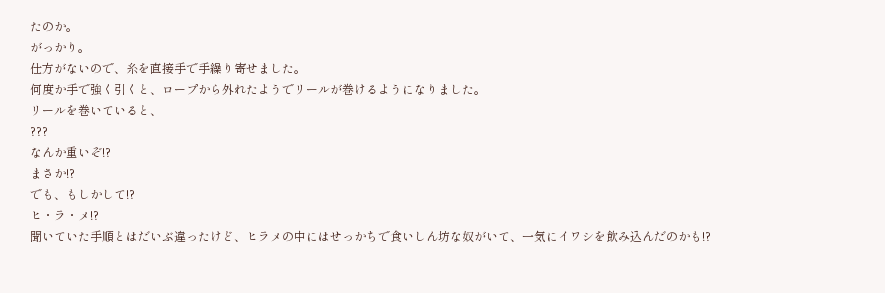たのか。
がっかり。
仕方がないので、糸を直接手で手繰り寄せました。
何度か手で強く引くと、ロープから外れたようでリールが巻けるようになりました。
リールを巻いていると、
???
なんか重いぞ!?
まさか!?
でも、もしかして!?
ヒ・ラ・メ!?
聞いていた手順とはだいぶ違ったけど、ヒラメの中にはせっかちで食いしん坊な奴がいて、一気にイワシを飲み込んだのかも!?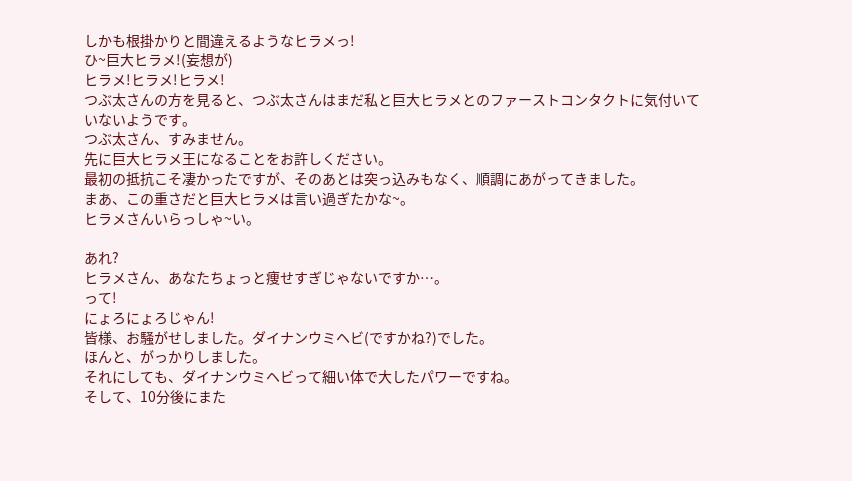しかも根掛かりと間違えるようなヒラメっ!
ひ~巨大ヒラメ!(妄想が)
ヒラメ!ヒラメ!ヒラメ!
つぶ太さんの方を見ると、つぶ太さんはまだ私と巨大ヒラメとのファーストコンタクトに気付いていないようです。
つぶ太さん、すみません。
先に巨大ヒラメ王になることをお許しください。
最初の抵抗こそ凄かったですが、そのあとは突っ込みもなく、順調にあがってきました。
まあ、この重さだと巨大ヒラメは言い過ぎたかな~。
ヒラメさんいらっしゃ~い。

あれ?
ヒラメさん、あなたちょっと痩せすぎじゃないですか…。
って!
にょろにょろじゃん!
皆様、お騒がせしました。ダイナンウミヘビ(ですかね?)でした。
ほんと、がっかりしました。
それにしても、ダイナンウミヘビって細い体で大したパワーですね。
そして、10分後にまた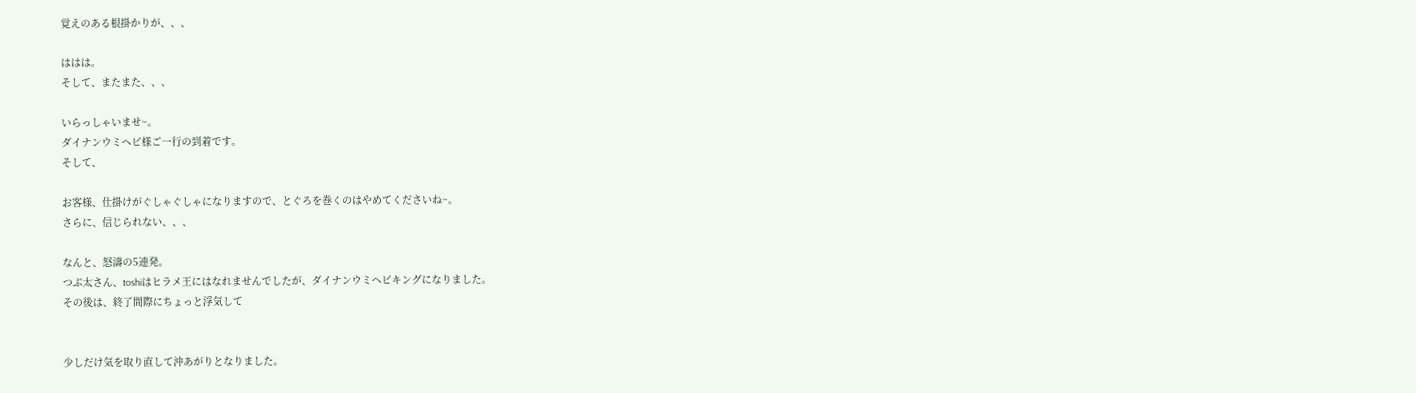覚えのある根掛かりが、、、

ははは。
そして、またまた、、、

いらっしゃいませ~。
ダイナンウミヘビ様ご一行の到着です。
そして、

お客様、仕掛けがぐしゃぐしゃになりますので、とぐろを巻くのはやめてくださいね~。
さらに、信じられない、、、

なんと、怒濤の5連発。
つぶ太さん、toshiはヒラメ王にはなれませんでしたが、ダイナンウミヘビキングになりました。
その後は、終了間際にちょっと浮気して


少しだけ気を取り直して沖あがりとなりました。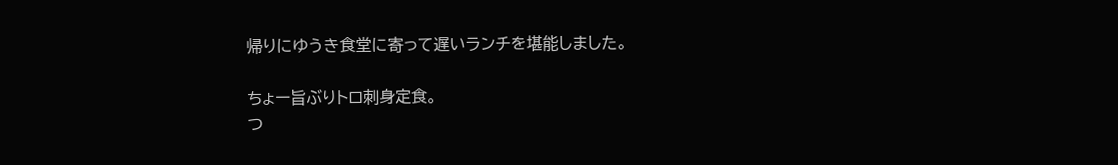帰りにゆうき食堂に寄って遅いランチを堪能しました。

ちょー旨ぶりトロ刺身定食。
つ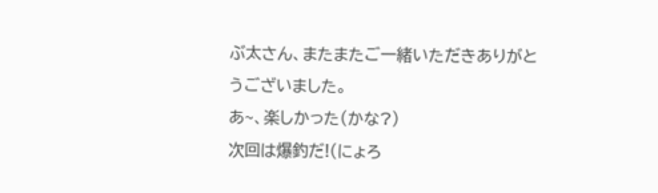ぶ太さん、またまたご一緒いただきありがとうございました。
あ~、楽しかった(かな?)
次回は爆釣だ!(にょろ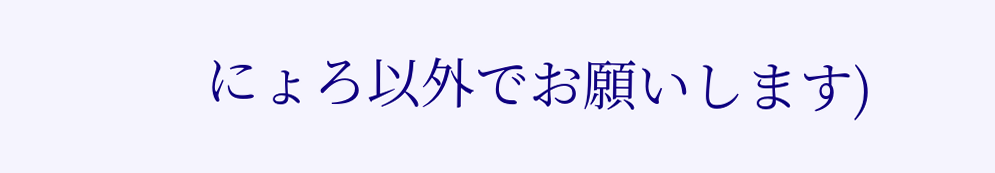にょろ以外でお願いします)